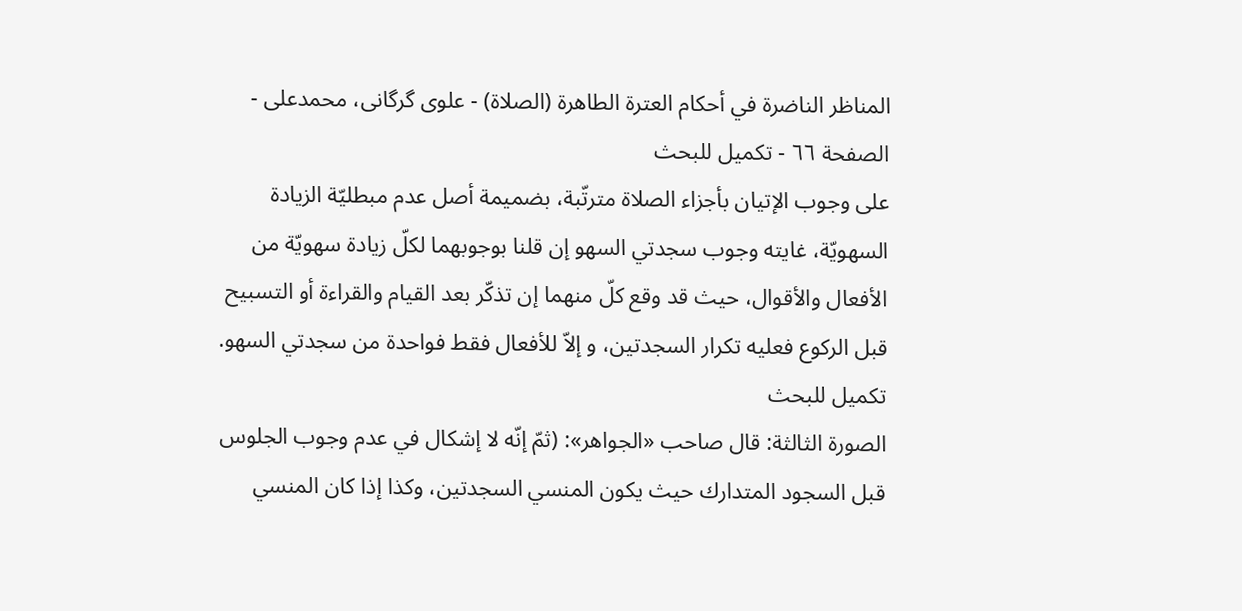المناظر الناضرة في أحکام العترة الطاهرة (الصلاة) - علوی گرگانی، محمدعلی - الصفحة ٦٦ - تكميل للبحث
على وجوب الإتيان بأجزاء الصلاة مترتّبة، بضميمة أصل عدم مبطليّة الزيادة السهويّة، غايته وجوب سجدتي السهو إن قلنا بوجوبهما لكلّ زيادة سهويّة من الأفعال والأقوال، حيث قد وقع كلّ منهما إن تذكّر بعد القيام والقراءة أو التسبيح قبل الركوع فعليه تكرار السجدتين، و إلاّ للأفعال فقط فواحدة من سجدتي السهو.
تكميل للبحث
الصورة الثالثة: قال صاحب «الجواهر»: (ثمّ إنّه لا إشكال في عدم وجوب الجلوس قبل السجود المتدارك حيث يكون المنسي السجدتين، وكذا إذا كان المنسي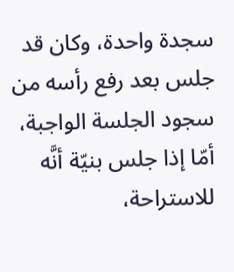سجدة واحدة، وكان قد جلس بعد رفع رأسه من سجود الجلسة الواجبة، أمّا إذا جلس بنيّة أنَّه للاستراحة،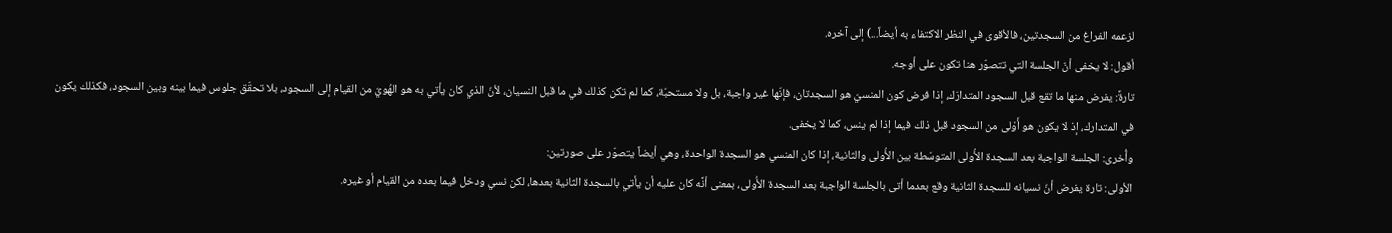لزعمه الفراغ من السجدتين، فالأقوى في النظر الاكتفاء به أيضاً...) إلى آخره.
أقول: لا يخفى أنّ الجلسة التي تتصوّر هنا تكون على أوجه.
تارةً: يفرض منها ما تقع قبل السجود المتدارَك، إذا فرض كون المنسيّ هو السجدتان، فإنّها غير واجبة، بل ولا مستحبّة، كما لم تكن كذلك في ما قبل النسيان، لأنّ الذي كان يأتي به هو الهُويّ من القيام إلى السجود، بلا تحقّق جلوس فيما بينه وبين السجود، فكذلك يكون في المتدارك، إذ لا يكون هو أَوْلى من السجود قبل ذلك فيما إذا لم ينس، كما لا يخفى.
وأُخرى: الجلسة الواجبة بعد السجدة الأُولى المتوسّطة بين الأُولى والثانية، إذا كان المنسي هو السجدة الواحدة، وهي أيضاً يتصوّر على صورتين:
الأولى: تارة يفرض أنّ نسيانه للسجدة الثانية وقع بعدما أتى بالجلسة الواجبة بعد السجدة الأُولى، بمعنى أنَّه كان عليه أن يأتي بالسجدة الثانية بعدها، لكن نسي ودخل فيما بعده من القيام أو غيره.